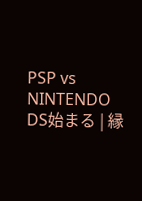PSP vs NINTENDO DS始まる | 縁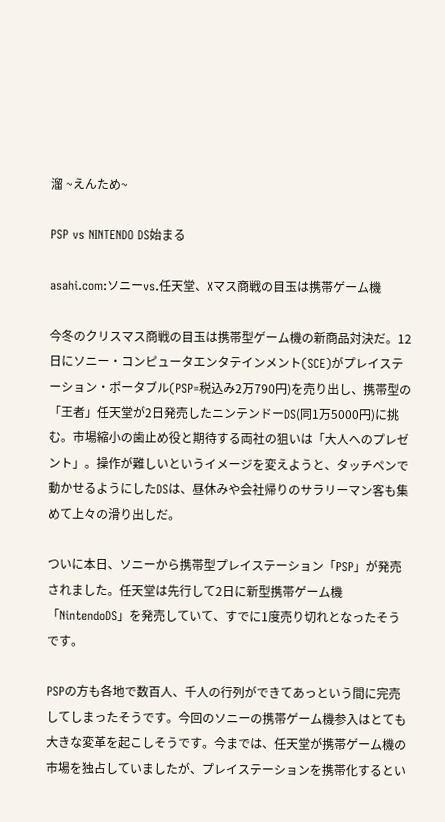溜 ~えんため~

PSP vs NINTENDO DS始まる

asahi.com:ソニーvs.任天堂、Xマス商戦の目玉は携帯ゲーム機

今冬のクリスマス商戦の目玉は携帯型ゲーム機の新商品対決だ。12日にソニー・コンピュータエンタテインメント(SCE)がプレイステーション・ポータブル(PSP=税込み2万790円)を売り出し、携帯型の「王者」任天堂が2日発売したニンテンドーDS(同1万5000円)に挑む。市場縮小の歯止め役と期待する両社の狙いは「大人へのプレゼント」。操作が難しいというイメージを変えようと、タッチペンで動かせるようにしたDSは、昼休みや会社帰りのサラリーマン客も集めて上々の滑り出しだ。

ついに本日、ソニーから携帯型プレイステーション「PSP」が発売されました。任天堂は先行して2日に新型携帯ゲーム機「NintendoDS」を発売していて、すでに1度売り切れとなったそうです。

PSPの方も各地で数百人、千人の行列ができてあっという間に完売してしまったそうです。今回のソニーの携帯ゲーム機参入はとても大きな変革を起こしそうです。今までは、任天堂が携帯ゲーム機の市場を独占していましたが、プレイステーションを携帯化するとい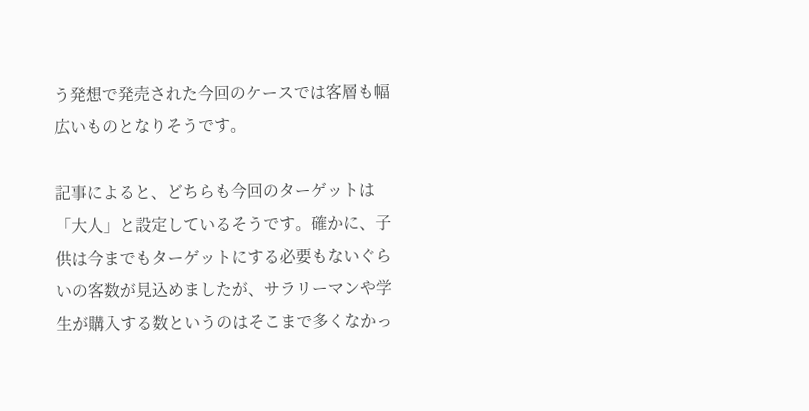う発想で発売された今回のケースでは客層も幅広いものとなりそうです。

記事によると、どちらも今回のターゲットは「大人」と設定しているそうです。確かに、子供は今までもターゲットにする必要もないぐらいの客数が見込めましたが、サラリーマンや学生が購入する数というのはそこまで多くなかっ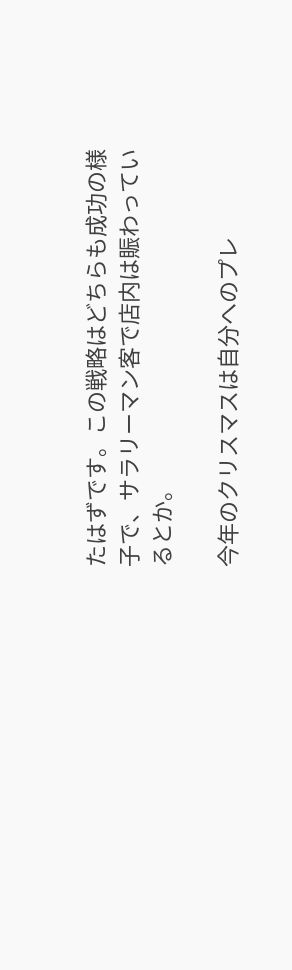たはずです。この戦略はどちらも成功の様子で、サラリーマン客で店内は賑わっているとか。

今年のクリスマスは自分へのプレ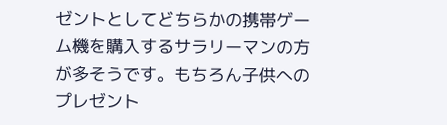ゼントとしてどちらかの携帯ゲーム機を購入するサラリーマンの方が多そうです。もちろん子供へのプレゼント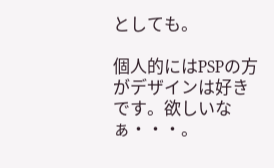としても。

個人的にはPSPの方がデザインは好きです。欲しいなぁ・・・。